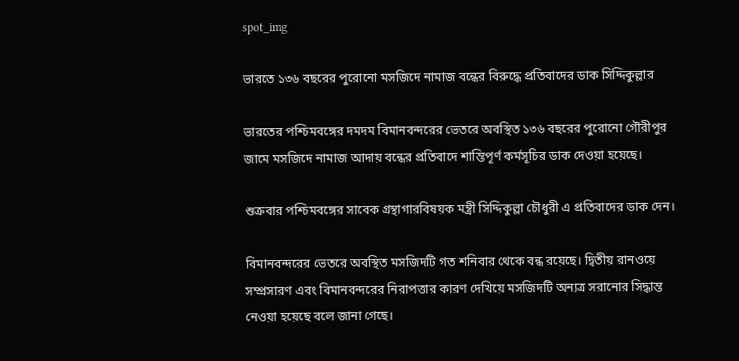spot_img

ভারতে ১৩৬ বছরের পুরোনো মসজিদে নামাজ বন্ধের বিরুদ্ধে প্রতিবাদের ডাক সিদ্দিকুল্লার

ভারতের পশ্চিমবঙ্গের দমদম বিমানবন্দরের ভেতরে অবস্থিত ১৩৬ বছরের পুরোনো গৌরীপুর জামে মসজিদে নামাজ আদায় বন্ধের প্রতিবাদে শান্তিপূর্ণ কর্মসূচির ডাক দেওয়া হয়েছে।

শুক্রবার পশ্চিমবঙ্গের সাবেক গ্রন্থাগারবিষয়ক মন্ত্রী সিদ্দিকুল্লা চৌধুরী এ প্রতিবাদের ডাক দেন।

বিমানবন্দরের ভেতরে অবস্থিত মসজিদটি গত শনিবার থেকে বন্ধ রয়েছে। দ্বিতীয় রানওয়ে সম্প্রসারণ এবং বিমানবন্দরের নিরাপত্তার কারণ দেখিয়ে মসজিদটি অন্যত্র সরানোর সিদ্ধান্ত নেওয়া হয়েছে বলে জানা গেছে।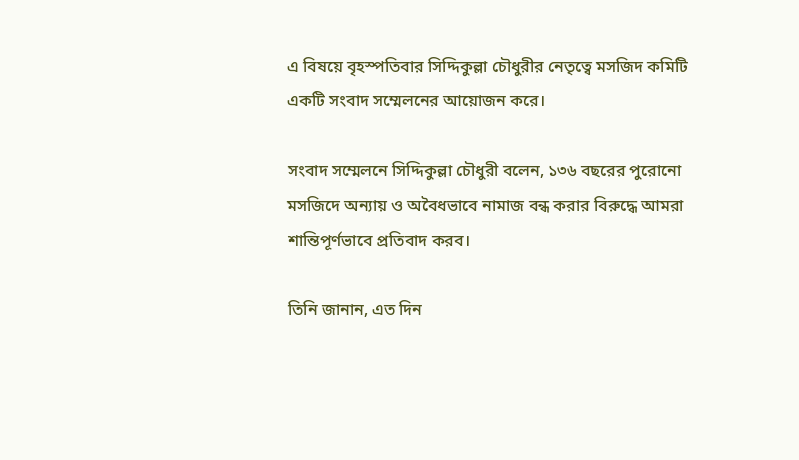এ বিষয়ে বৃহস্পতিবার সিদ্দিকুল্লা চৌধুরীর নেতৃত্বে মসজিদ কমিটি একটি সংবাদ সম্মেলনের আয়োজন করে।

সংবাদ সম্মেলনে সিদ্দিকুল্লা চৌধুরী বলেন, ১৩৬ বছরের পুরোনো মসজিদে অন্যায় ও অবৈধভাবে নামাজ বন্ধ করার বিরুদ্ধে আমরা শান্তিপূর্ণভাবে প্রতিবাদ করব।

তিনি জানান, এত দিন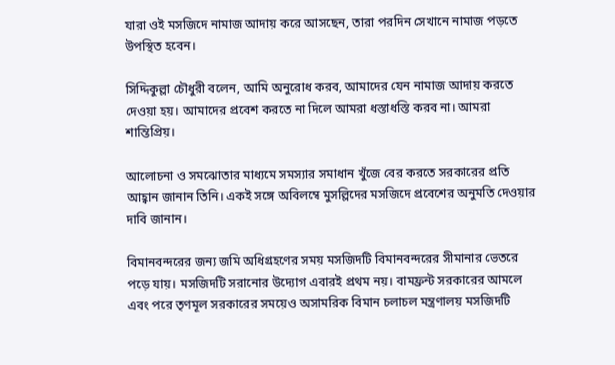যারা ওই মসজিদে নামাজ আদায় করে আসছেন, তারা পরদিন সেখানে নামাজ পড়তে উপস্থিত হবেন।

সিদ্দিকুল্লা চৌধুরী বলেন, আমি অনুরোধ করব, আমাদের যেন নামাজ আদায় করতে দেওয়া হয়। আমাদের প্রবেশ করতে না দিলে আমরা ধস্তাধস্তি করব না। আমরা শান্তিপ্রিয়।

আলোচনা ও সমঝোতার মাধ্যমে সমস্যার সমাধান খুঁজে বের করতে সরকারের প্রতি আহ্বান জানান তিনি। একই সঙ্গে অবিলম্বে মুসল্লিদের মসজিদে প্রবেশের অনুমতি দেওয়ার দাবি জানান।

বিমানবন্দরের জন্য জমি অধিগ্রহণের সময় মসজিদটি বিমানবন্দরের সীমানার ভেতরে পড়ে যায়। মসজিদটি সরানোর উদ্যোগ এবারই প্রথম নয়। বামফ্রন্ট সরকারের আমলে এবং পরে তৃণমূল সরকারের সময়েও অসামরিক বিমান চলাচল মন্ত্রণালয় মসজিদটি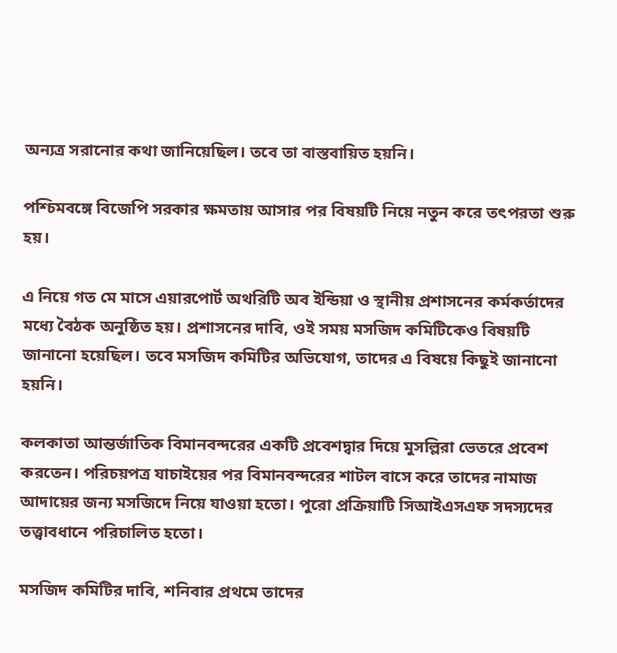অন্যত্র সরানোর কথা জানিয়েছিল। তবে তা বাস্তবায়িত হয়নি।

পশ্চিমবঙ্গে বিজেপি সরকার ক্ষমতায় আসার পর বিষয়টি নিয়ে নতুন করে তৎপরতা শুরু হয়।

এ নিয়ে গত মে মাসে এয়ারপোর্ট অথরিটি অব ইন্ডিয়া ও স্থানীয় প্রশাসনের কর্মকর্তাদের মধ্যে বৈঠক অনুষ্ঠিত হয়। প্রশাসনের দাবি, ওই সময় মসজিদ কমিটিকেও বিষয়টি জানানো হয়েছিল। তবে মসজিদ কমিটির অভিযোগ, তাদের এ বিষয়ে কিছুই জানানো হয়নি।

কলকাতা আন্তর্জাতিক বিমানবন্দরের একটি প্রবেশদ্বার দিয়ে মুসল্লিরা ভেতরে প্রবেশ করতেন। পরিচয়পত্র যাচাইয়ের পর বিমানবন্দরের শাটল বাসে করে তাদের নামাজ আদায়ের জন্য মসজিদে নিয়ে যাওয়া হতো। পুরো প্রক্রিয়াটি সিআইএসএফ সদস্যদের তত্ত্বাবধানে পরিচালিত হতো।

মসজিদ কমিটির দাবি, শনিবার প্রথমে তাদের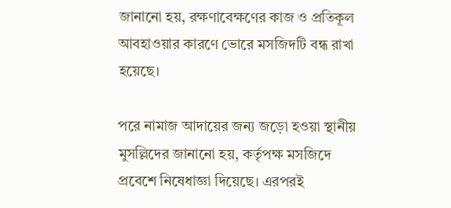জানানো হয়, রক্ষণাবেক্ষণের কাজ ও প্রতিকূল আবহাওয়ার কারণে ভোরে মসজিদটি বন্ধ রাখা হয়েছে।

পরে নামাজ আদায়ের জন্য জড়ো হওয়া স্থানীয় মুসল্লিদের জানানো হয়, কর্তৃপক্ষ মসজিদে প্রবেশে নিষেধাজ্ঞা দিয়েছে। এরপরই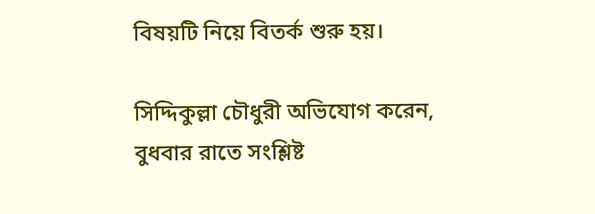বিষয়টি নিয়ে বিতর্ক শুরু হয়।

সিদ্দিকুল্লা চৌধুরী অভিযোগ করেন, বুধবার রাতে সংশ্লিষ্ট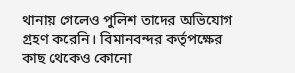থানায় গেলেও পুলিশ তাদের অভিযোগ গ্রহণ করেনি। বিমানবন্দর কর্তৃপক্ষের কাছ থেকেও কোনো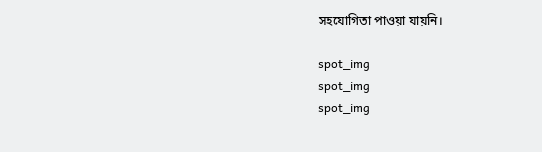সহযোগিতা পাওয়া যায়নি।

spot_img
spot_img
spot_img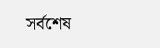সর্বশেষ